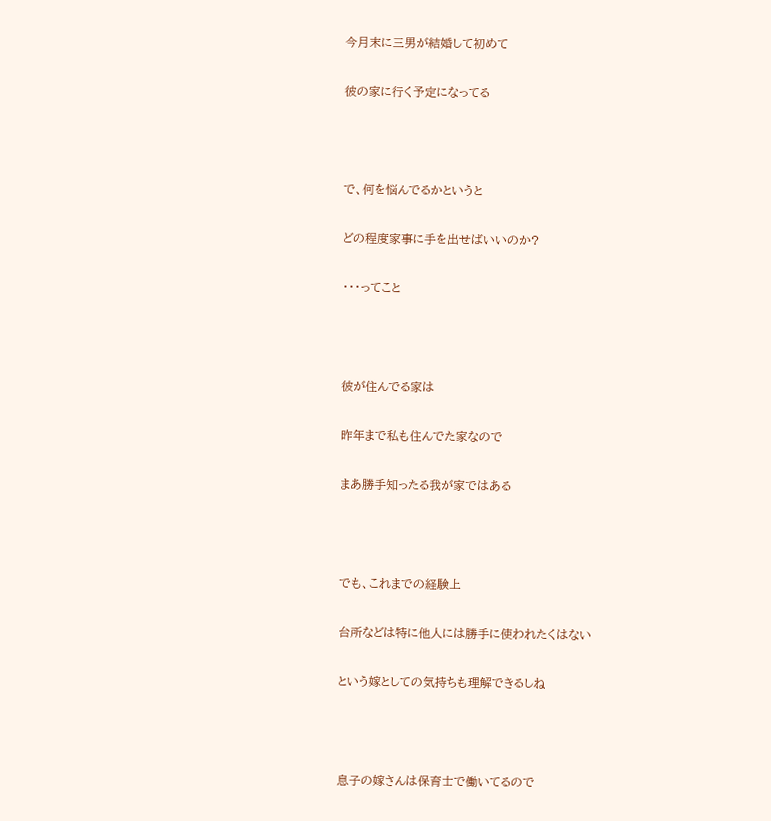今月末に三男が結婚して初めて

彼の家に行く予定になってる



で、何を悩んでるかというと

どの程度家事に手を出せばいいのか?

・・・ってこと



彼が住んでる家は

昨年まで私も住んでた家なので

まあ勝手知ったる我が家ではある



でも、これまでの経験上

台所などは特に他人には勝手に使われたくはない

という嫁としての気持ちも理解できるしね



息子の嫁さんは保育士で働いてるので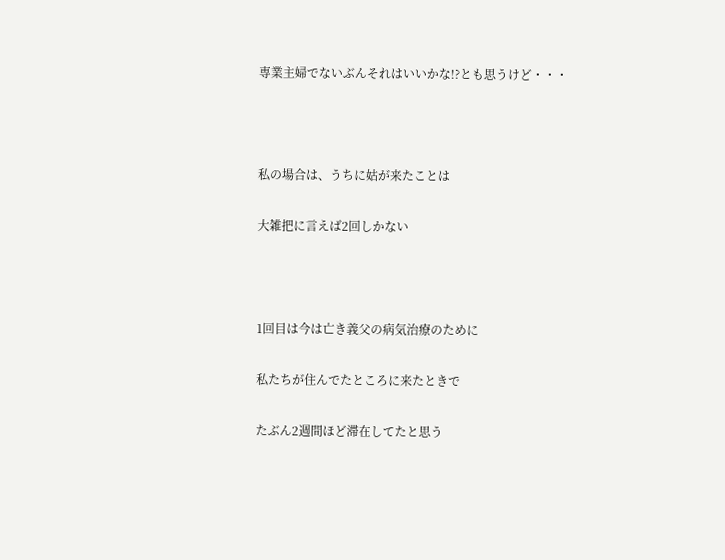専業主婦でないぶんそれはいいかな!?とも思うけど・・・



私の場合は、うちに姑が来たことは

大雑把に言えば2回しかない



1回目は今は亡き義父の病気治療のために

私たちが住んでたところに来たときで

たぶん2週間ほど滞在してたと思う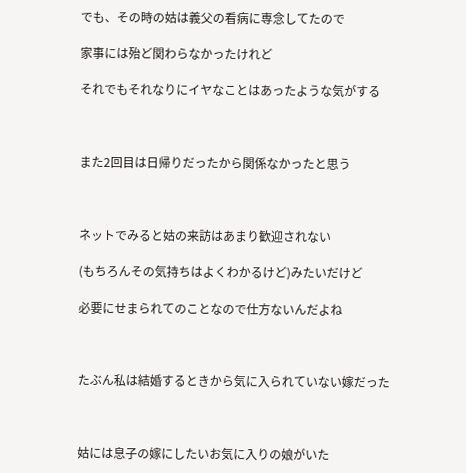でも、その時の姑は義父の看病に専念してたので

家事には殆ど関わらなかったけれど

それでもそれなりにイヤなことはあったような気がする



また2回目は日帰りだったから関係なかったと思う



ネットでみると姑の来訪はあまり歓迎されない

(もちろんその気持ちはよくわかるけど)みたいだけど

必要にせまられてのことなので仕方ないんだよね



たぶん私は結婚するときから気に入られていない嫁だった



姑には息子の嫁にしたいお気に入りの娘がいた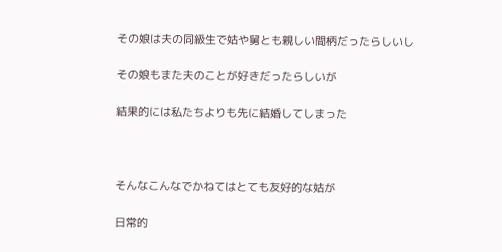その娘は夫の同級生で姑や舅とも親しい間柄だったらしいし

その娘もまた夫のことが好きだったらしいが

結果的には私たちよりも先に結婚してしまった



そんなこんなでかねてはとても友好的な姑が

日常的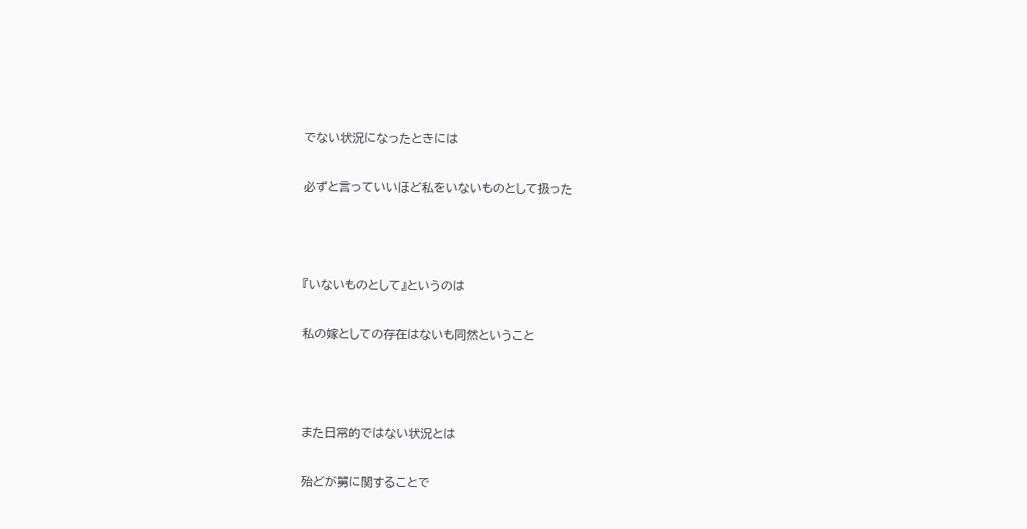でない状況になったときには

必ずと言っていいほど私をいないものとして扱った



『いないものとして』というのは

私の嫁としての存在はないも同然ということ



また日常的ではない状況とは

殆どが舅に関することで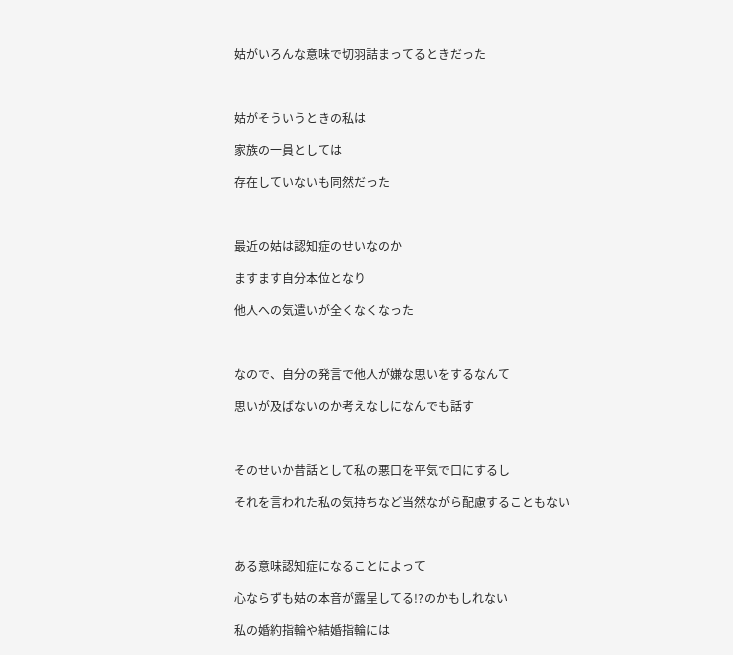姑がいろんな意味で切羽詰まってるときだった



姑がそういうときの私は

家族の一員としては

存在していないも同然だった



最近の姑は認知症のせいなのか

ますます自分本位となり

他人への気遣いが全くなくなった



なので、自分の発言で他人が嫌な思いをするなんて

思いが及ばないのか考えなしになんでも話す



そのせいか昔話として私の悪口を平気で口にするし

それを言われた私の気持ちなど当然ながら配慮することもない



ある意味認知症になることによって

心ならずも姑の本音が露呈してる!?のかもしれない

私の婚約指輪や結婚指輪には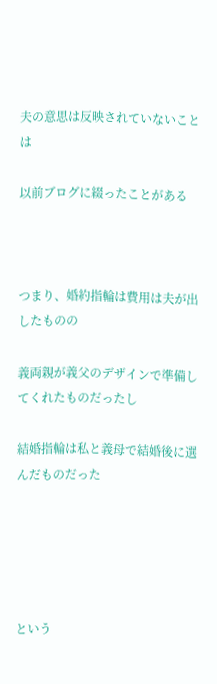夫の意思は反映されていないことは

以前ブログに綴ったことがある



つまり、婚約指輪は費用は夫が出したものの

義両親が義父のデザインで準備してくれたものだったし

結婚指輪は私と義母で結婚後に選んだものだった





という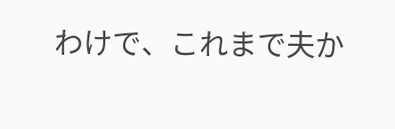わけで、これまで夫か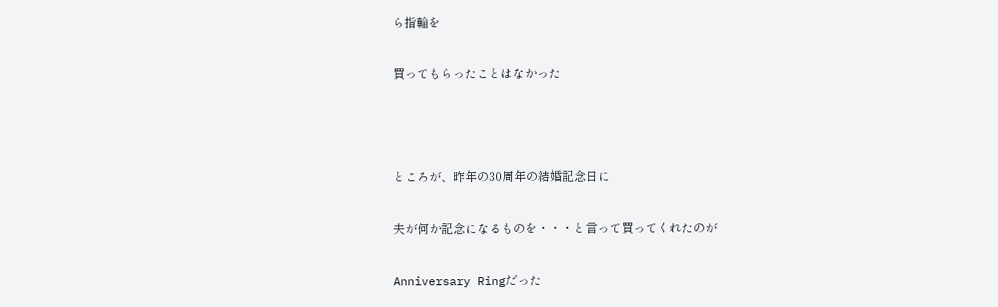ら指輪を

買ってもらったことはなかった



ところが、昨年の30周年の結婚記念日に

夫が何か記念になるものを・・・と言って買ってくれたのが

Anniversary Ringだった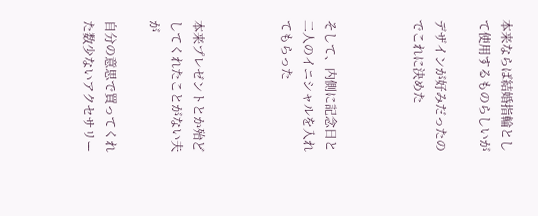本来ならば結婚指輪として使用するものらしいが

デザインが好みだったのでこれに決めた



そして、内側に記念日と二人のイニシャルを入れてもらった



本来プレゼントとか殆どしてくれたことがない夫が

自分の意思で買ってくれた数少ないアクセサリー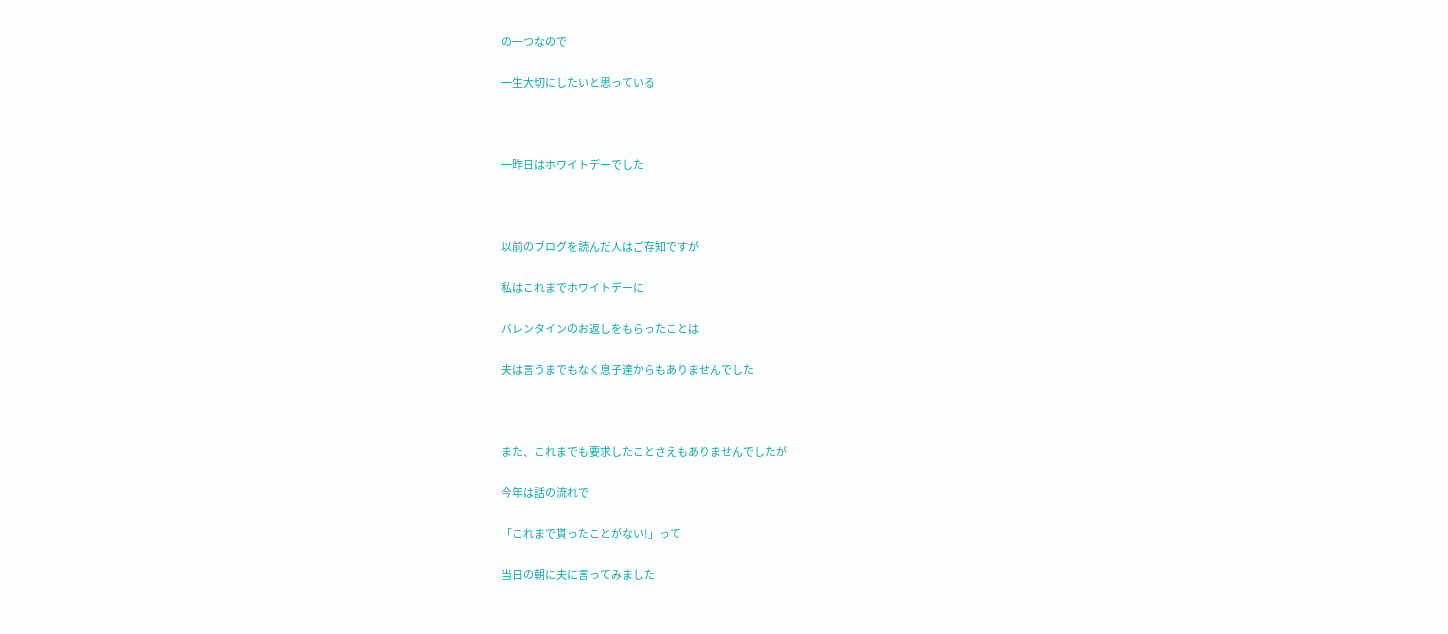の一つなので

一生大切にしたいと思っている



一昨日はホワイトデーでした



以前のブログを読んだ人はご存知ですが

私はこれまでホワイトデーに

バレンタインのお返しをもらったことは

夫は言うまでもなく息子達からもありませんでした



また、これまでも要求したことさえもありませんでしたが

今年は話の流れで

「これまで貰ったことがない!」って

当日の朝に夫に言ってみました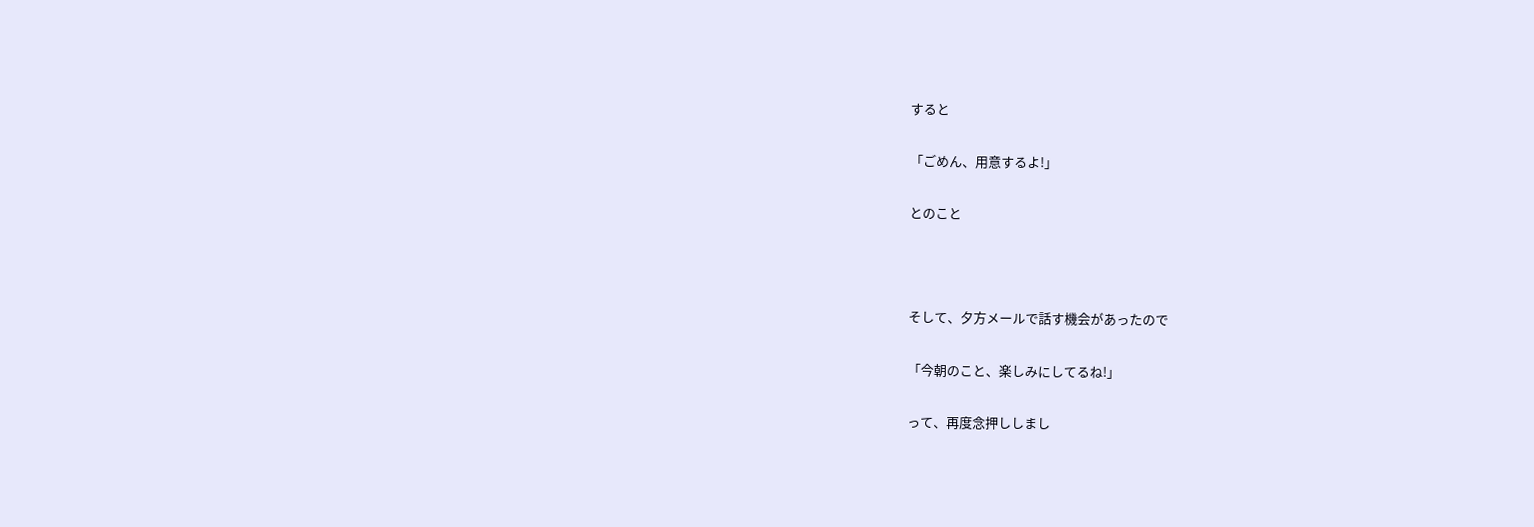すると

「ごめん、用意するよ!」

とのこと



そして、夕方メールで話す機会があったので

「今朝のこと、楽しみにしてるね!」

って、再度念押ししまし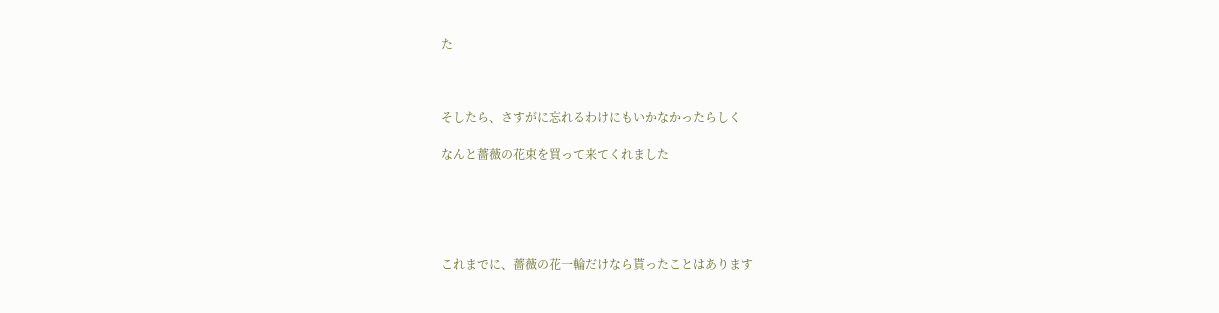た



そしたら、さすがに忘れるわけにもいかなかったらしく

なんと薔薇の花束を買って来てくれました





これまでに、薔薇の花一輪だけなら貰ったことはあります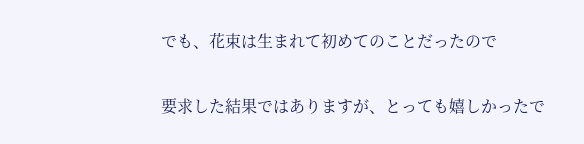でも、花束は生まれて初めてのことだったので

要求した結果ではありますが、とっても嬉しかったで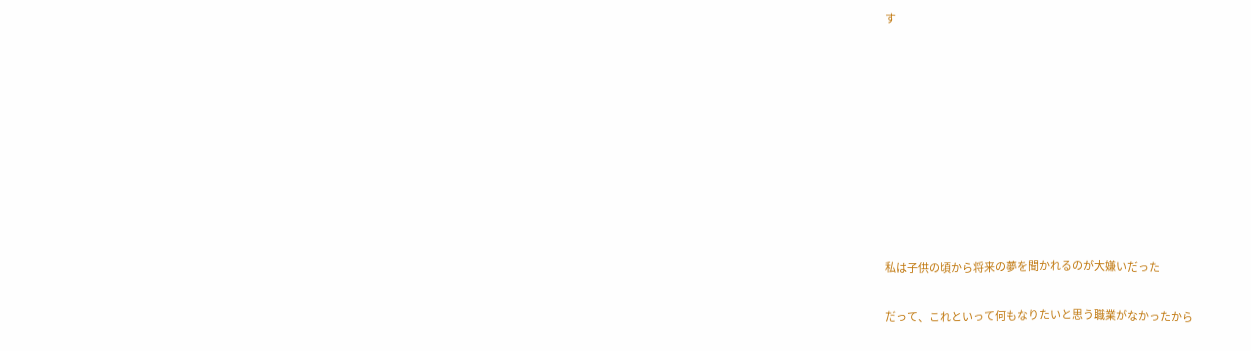す









私は子供の頃から将来の夢を聞かれるのが大嫌いだった

だって、これといって何もなりたいと思う職業がなかったから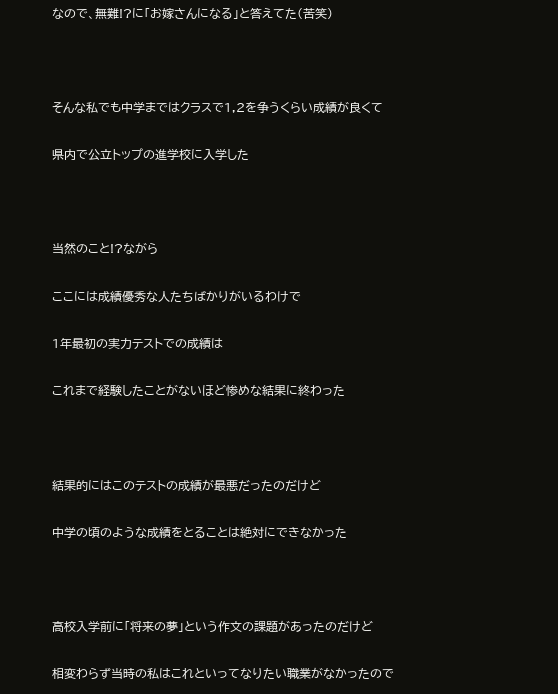なので、無難!?に「お嫁さんになる」と答えてた(苦笑)



そんな私でも中学まではクラスで1,2を争うくらい成績が良くて

県内で公立トップの進学校に入学した



当然のこと!?ながら

ここには成績優秀な人たちばかりがいるわけで

1年最初の実力テストでの成績は

これまで経験したことがないほど惨めな結果に終わった



結果的にはこのテストの成績が最悪だったのだけど

中学の頃のような成績をとることは絶対にできなかった



高校入学前に「将来の夢」という作文の課題があったのだけど

相変わらず当時の私はこれといってなりたい職業がなかったので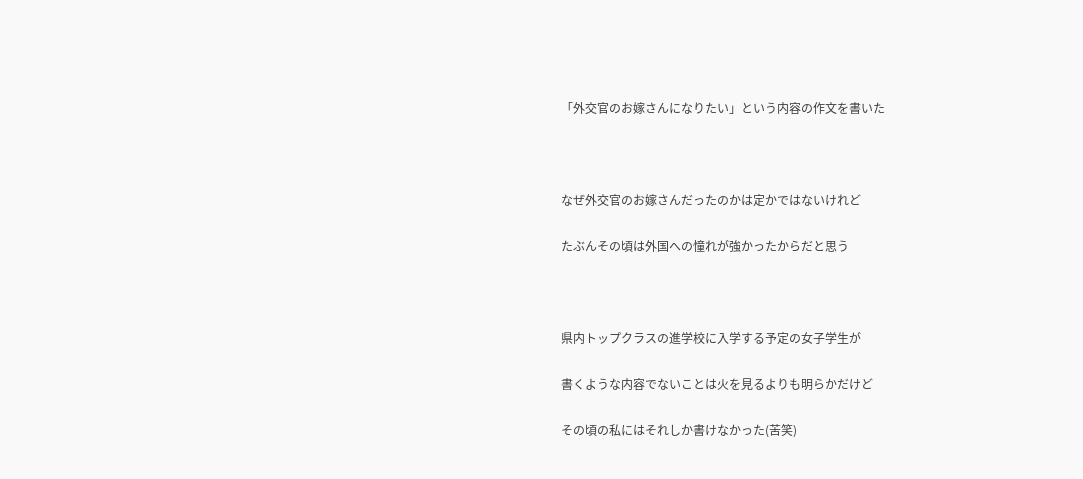「外交官のお嫁さんになりたい」という内容の作文を書いた



なぜ外交官のお嫁さんだったのかは定かではないけれど

たぶんその頃は外国への憧れが強かったからだと思う



県内トップクラスの進学校に入学する予定の女子学生が

書くような内容でないことは火を見るよりも明らかだけど

その頃の私にはそれしか書けなかった(苦笑)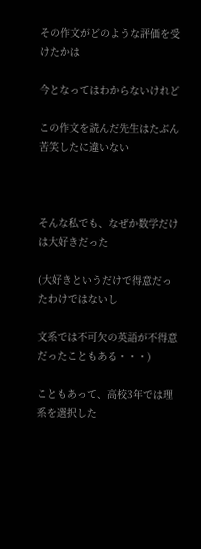その作文がどのような評価を受けたかは

今となってはわからないけれど

この作文を読んだ先生はたぶん苦笑したに違いない



そんな私でも、なぜか数学だけは大好きだった

(大好きというだけで得意だったわけではないし

文系では不可欠の英語が不得意だったこともある・・・)

こともあって、高校3年では理系を選択した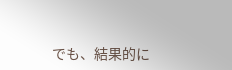でも、結果的に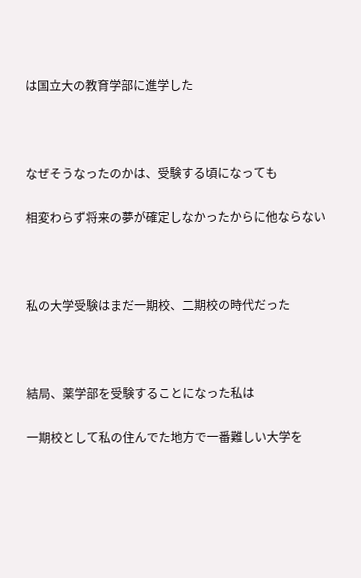は国立大の教育学部に進学した



なぜそうなったのかは、受験する頃になっても

相変わらず将来の夢が確定しなかったからに他ならない



私の大学受験はまだ一期校、二期校の時代だった



結局、薬学部を受験することになった私は

一期校として私の住んでた地方で一番難しい大学を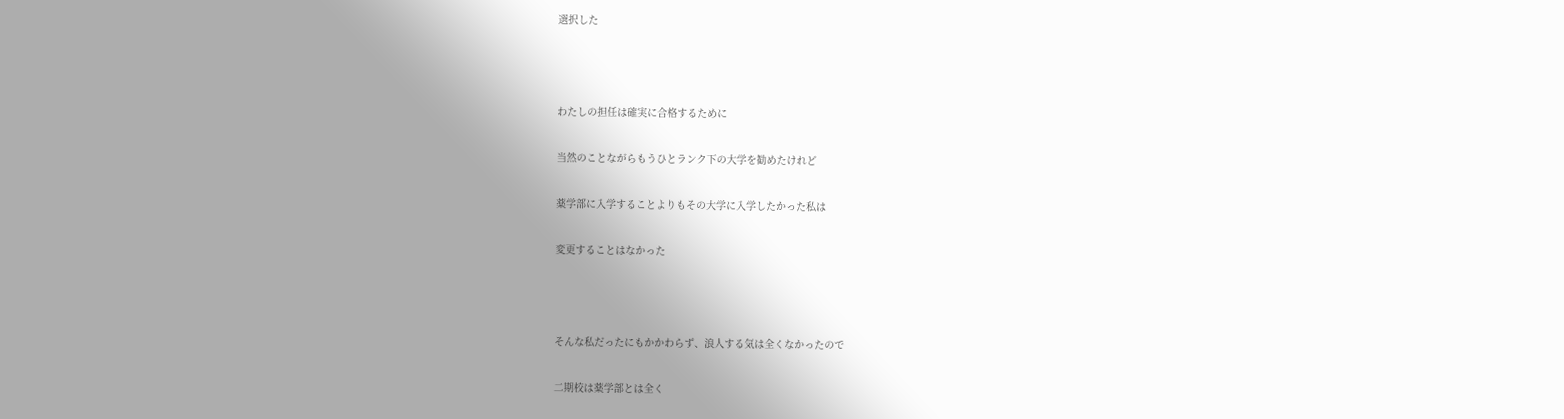選択した



わたしの担任は確実に合格するために

当然のことながらもうひとランク下の大学を勧めたけれど

薬学部に入学することよりもその大学に入学したかった私は

変更することはなかった



そんな私だったにもかかわらず、浪人する気は全くなかったので

二期校は薬学部とは全く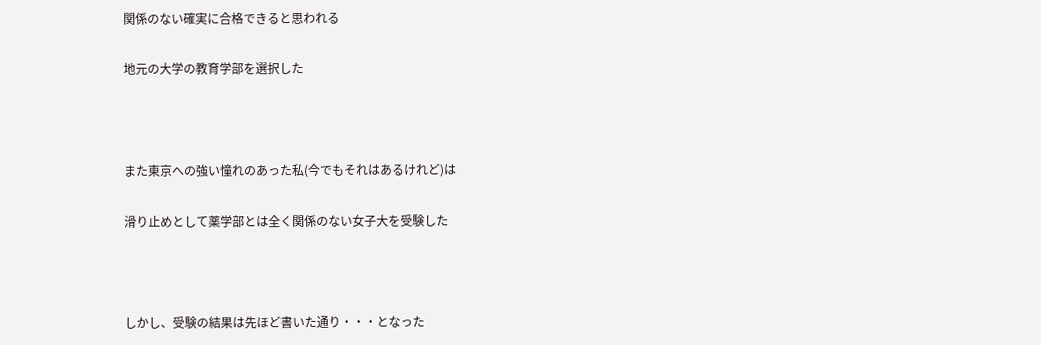関係のない確実に合格できると思われる

地元の大学の教育学部を選択した



また東京への強い憧れのあった私(今でもそれはあるけれど)は

滑り止めとして薬学部とは全く関係のない女子大を受験した



しかし、受験の結果は先ほど書いた通り・・・となった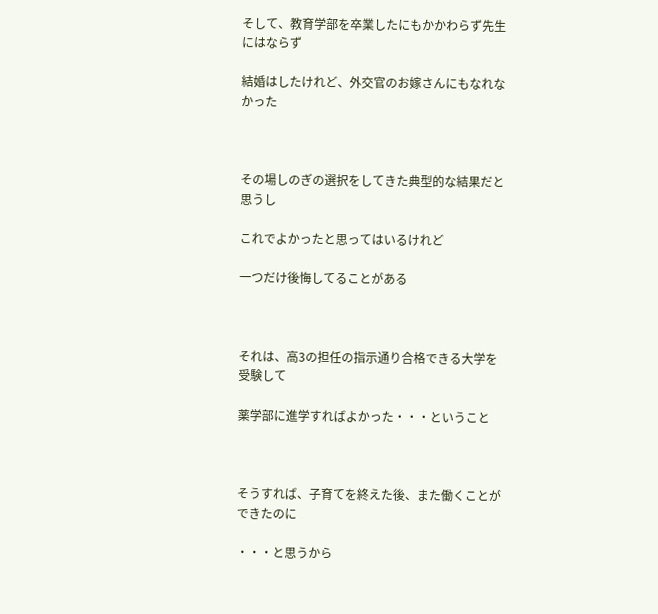そして、教育学部を卒業したにもかかわらず先生にはならず

結婚はしたけれど、外交官のお嫁さんにもなれなかった



その場しのぎの選択をしてきた典型的な結果だと思うし

これでよかったと思ってはいるけれど

一つだけ後悔してることがある



それは、高3の担任の指示通り合格できる大学を受験して

薬学部に進学すればよかった・・・ということ



そうすれば、子育てを終えた後、また働くことができたのに

・・・と思うから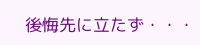後悔先に立たず・・・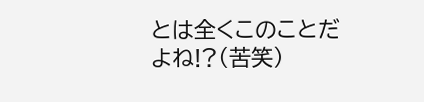とは全くこのことだよね!?(苦笑)